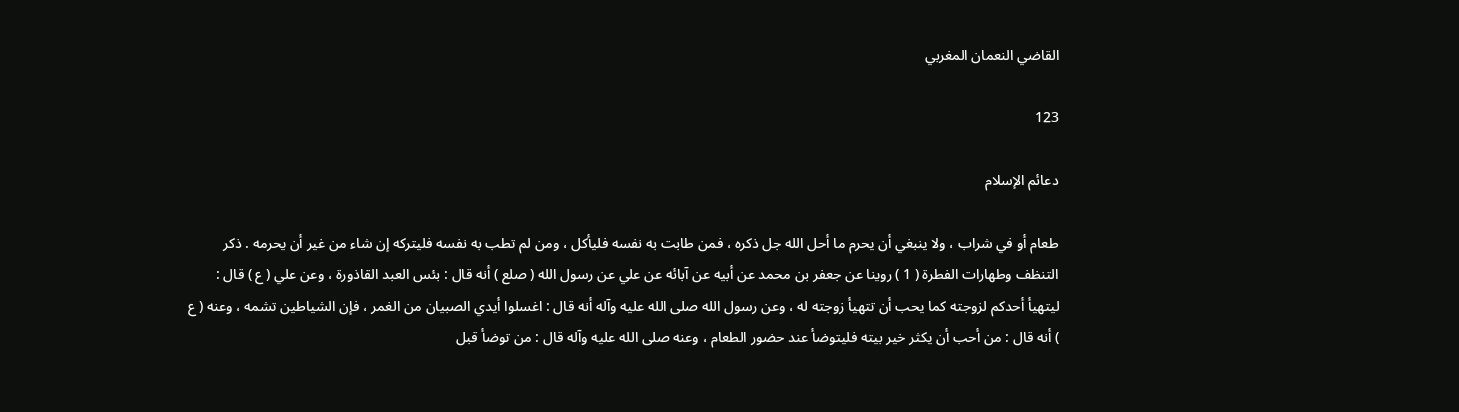القاضي النعمان المغربي

123

دعائم الإسلام

طعام أو في شراب ، ولا ينبغي أن يحرم ما أحل الله جل ذكره ، فمن طابت به نفسه فليأكل ، ومن لم تطب به نفسه فليتركه إن شاء من غير أن يحرمه . ذكر التنظف وطهارات الفطرة ( 1 ) روينا عن جعفر بن محمد عن أبيه عن آبائه عن علي عن رسول الله ( صلع ) أنه قال : بئس العبد القاذورة ، وعن علي ( ع ) قال : ليتهيأ أحدكم لزوجته كما يحب أن تتهيأ زوجته له ، وعن رسول الله صلى الله عليه وآله أنه قال : اغسلوا أيدي الصبيان من الغمر ، فإن الشياطين تشمه ، وعنه ( ع ) أنه قال : من أحب أن يكثر خير بيته فليتوضأ عند حضور الطعام ، وعنه صلى الله عليه وآله قال : من توضأ قبل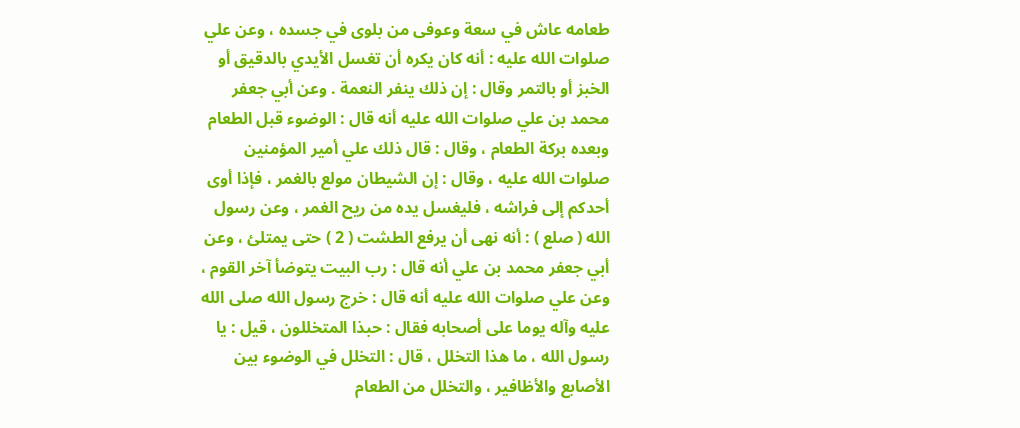طعامه عاش في سعة وعوفى من بلوى في جسده ، وعن علي صلوات الله عليه : أنه كان يكره أن تغسل الأيدي بالدقيق أو الخبز أو بالتمر وقال : إن ذلك ينفر النعمة . وعن أبي جعفر محمد بن علي صلوات الله عليه أنه قال : الوضوء قبل الطعام وبعده بركة الطعام ، وقال : قال ذلك علي أمير المؤمنين صلوات الله عليه ، وقال : إن الشيطان مولع بالغمر ، فإذا أوى أحدكم إلى فراشه ، فليغسل يده من ريح الغمر ، وعن رسول الله ( صلع ) : أنه نهى أن يرفع الطشت ( 2 ) حتى يمتلئ ، وعن أبي جعفر محمد بن علي أنه قال : رب البيت يتوضأ آخر القوم ، وعن علي صلوات الله عليه أنه قال : خرج رسول الله صلى الله عليه وآله يوما على أصحابه فقال : حبذا المتخللون ، قيل : يا رسول الله ، ما هذا التخلل ، قال : التخلل في الوضوء بين الأصابع والأظافير ، والتخلل من الطعام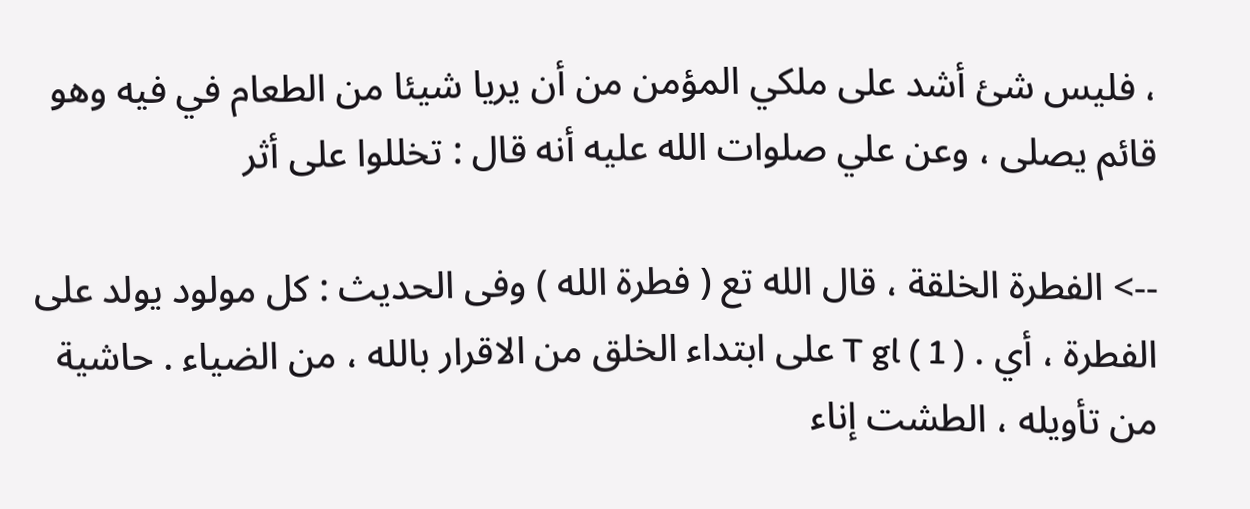، فليس شئ أشد على ملكي المؤمن من أن يريا شيئا من الطعام في فيه وهو قائم يصلى ، وعن علي صلوات الله عليه أنه قال : تخللوا على أثر

--> الفطرة الخلقة ، قال الله تع ( فطرة الله ) وفى الحديث : كل مولود يولد على الفطرة ، أي . T gl ( 1 ) على ابتداء الخلق من الاقرار بالله ، من الضياء . حاشية من تأويله ، الطشت إناء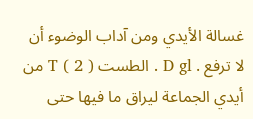غسالة الأيدي ومن آداب الوضوء أن لا ترفع . D gl . الطست T ( 2 ) من أيدي الجماعة ليراق ما فيها حتى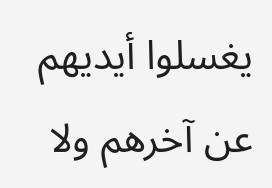يغسلوا أيديهم عن آخرهم ولا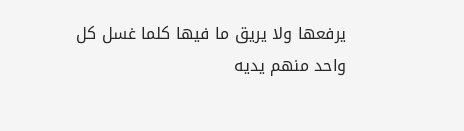يرفعها ولا يريق ما فيها كلما غسل كل واحد منهم يديه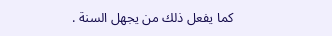كما يفعل ذلك من يجهل السنة .